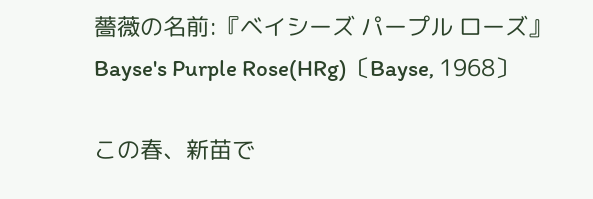薔薇の名前:『ベイシーズ パープル ローズ』Bayse's Purple Rose(HRg)〔Bayse, 1968〕

この春、新苗で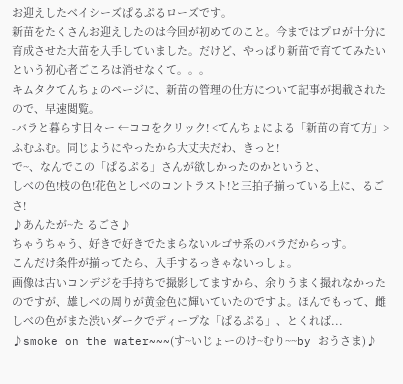お迎えしたベイシーズぱるぷるローズです。
新苗をたくさんお迎えしたのは今回が初めてのこと。今まではプロが十分に育成させた大苗を入手していました。だけど、やっぱり新苗で育ててみたいという初心者ごころは消せなくて。。。
キムタクてんちょのページに、新苗の管理の仕方について記事が掲載されたので、早速閲覧。
-バラと暮らす日々ー ←ココをクリック! <てんちょによる「新苗の育て方」>
ふむふむ。同じようにやったから大丈夫だわ、きっと!
で~、なんでこの「ぱるぷる」さんが欲しかったのかというと、
しべの色!枝の色!花色としべのコントラスト!と三拍子揃っている上に、るごさ!
♪あんたが~た るごさ♪
ちゃうちゃう、好きで好きでたまらないルゴサ系のバラだからっす。
こんだけ条件が揃ってたら、入手するっきゃないっしょ。
画像は古いコンデジを手持ちで撮影してますから、余りうまく撮れなかったのですが、雄しべの周りが黄金色に輝いていたのですよ。ほんでもって、雌しべの色がまた渋いダークでディープな「ぱるぷる」、とくれば...
♪smoke on the water~~~(す~いじょーのけ~むり~~by おうさま)♪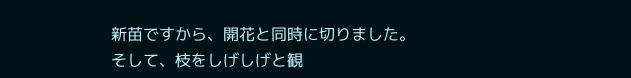新苗ですから、開花と同時に切りました。
そして、枝をしげしげと観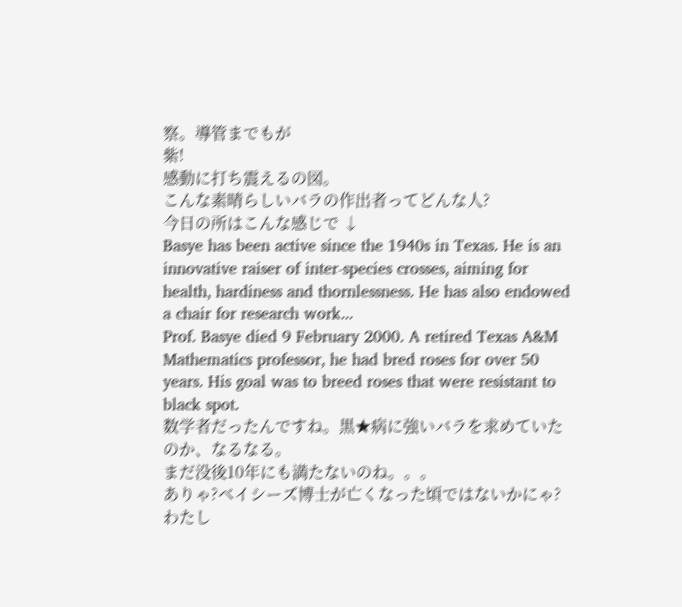察。導管までもが
紫!
感動に打ち震えるの図。
こんな素晴らしいバラの作出者ってどんな人?
今日の所はこんな感じで ↓
Basye has been active since the 1940s in Texas. He is an innovative raiser of inter-species crosses, aiming for health, hardiness and thornlessness. He has also endowed a chair for research work...
Prof. Basye died 9 February 2000. A retired Texas A&M Mathematics professor, he had bred roses for over 50 years. His goal was to breed roses that were resistant to black spot.
数学者だったんですね。黒★病に強いバラを求めていたのか、なるなる。
まだ没後10年にも満たないのね。。。
ありゃ?ベイシーズ博士が亡くなった頃ではないかにゃ?わたし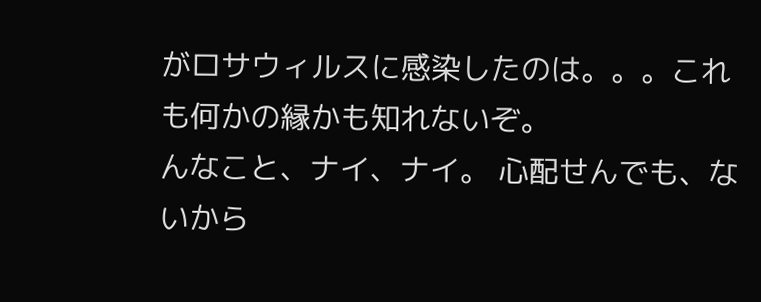がロサウィルスに感染したのは。。。これも何かの縁かも知れないぞ。
んなこと、ナイ、ナイ。 心配せんでも、ないから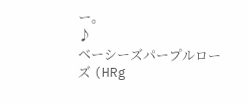ー。
♪
ベーシーズパープルローズ (HRg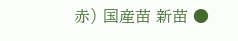赤) 国産苗 新苗 ●